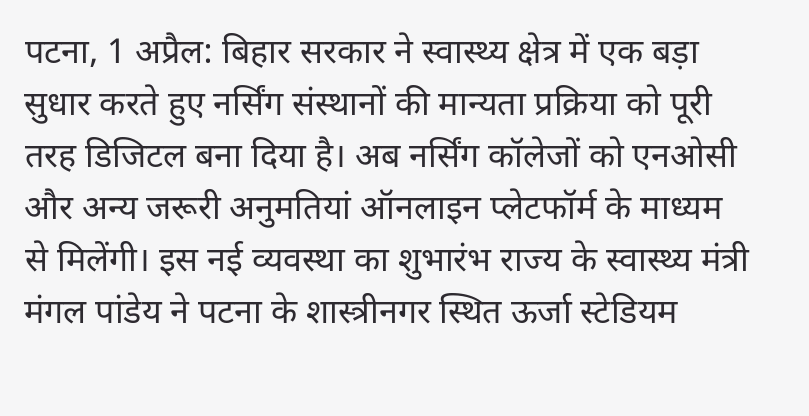पटना, 1 अप्रैल: बिहार सरकार ने स्वास्थ्य क्षेत्र में एक बड़ा सुधार करते हुए नर्सिंग संस्थानों की मान्यता प्रक्रिया को पूरी तरह डिजिटल बना दिया है। अब नर्सिंग कॉलेजों को एनओसी और अन्य जरूरी अनुमतियां ऑनलाइन प्लेटफॉर्म के माध्यम से मिलेंगी। इस नई व्यवस्था का शुभारंभ राज्य के स्वास्थ्य मंत्री मंगल पांडेय ने पटना के शास्त्रीनगर स्थित ऊर्जा स्टेडियम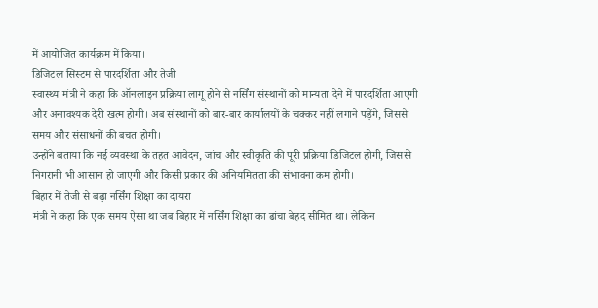में आयोजित कार्यक्रम में किया।
डिजिटल सिस्टम से पारदर्शिता और तेजी
स्वास्थ्य मंत्री ने कहा कि ऑनलाइन प्रक्रिया लागू होने से नर्सिंग संस्थानों को मान्यता देने में पारदर्शिता आएगी और अनावश्यक देरी खत्म होगी। अब संस्थानों को बार-बार कार्यालयों के चक्कर नहीं लगाने पड़ेंगे, जिससे समय और संसाधनों की बचत होगी।
उन्होंने बताया कि नई व्यवस्था के तहत आवेदन, जांच और स्वीकृति की पूरी प्रक्रिया डिजिटल होगी, जिससे निगरानी भी आसान हो जाएगी और किसी प्रकार की अनियमितता की संभावना कम होगी।
बिहार में तेजी से बढ़ा नर्सिंग शिक्षा का दायरा
मंत्री ने कहा कि एक समय ऐसा था जब बिहार में नर्सिंग शिक्षा का ढांचा बेहद सीमित था। लेकिन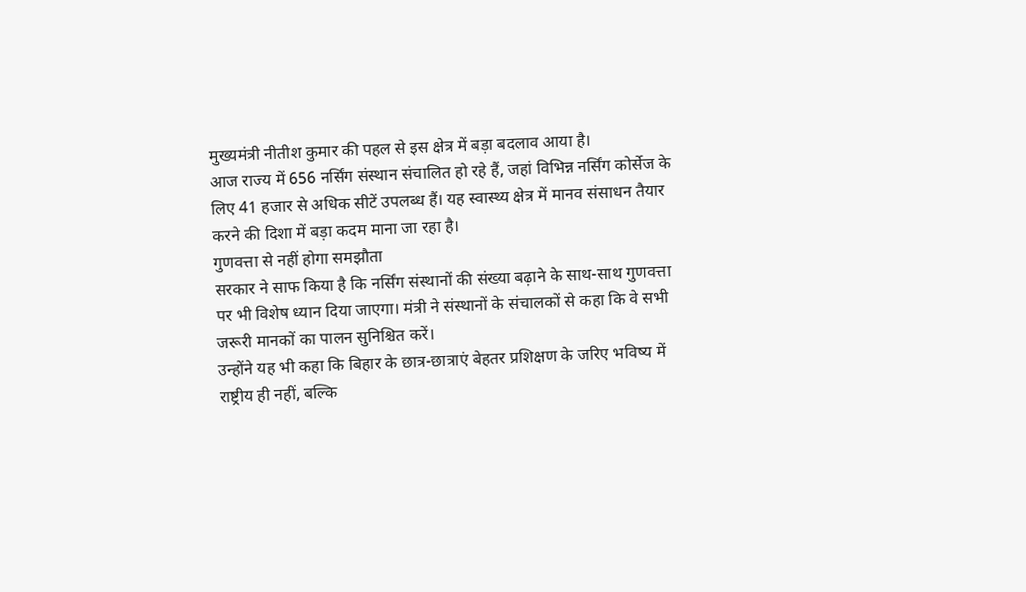मुख्यमंत्री नीतीश कुमार की पहल से इस क्षेत्र में बड़ा बदलाव आया है।
आज राज्य में 656 नर्सिंग संस्थान संचालित हो रहे हैं, जहां विभिन्न नर्सिंग कोर्सेज के लिए 41 हजार से अधिक सीटें उपलब्ध हैं। यह स्वास्थ्य क्षेत्र में मानव संसाधन तैयार करने की दिशा में बड़ा कदम माना जा रहा है।
गुणवत्ता से नहीं होगा समझौता
सरकार ने साफ किया है कि नर्सिंग संस्थानों की संख्या बढ़ाने के साथ-साथ गुणवत्ता पर भी विशेष ध्यान दिया जाएगा। मंत्री ने संस्थानों के संचालकों से कहा कि वे सभी जरूरी मानकों का पालन सुनिश्चित करें।
उन्होंने यह भी कहा कि बिहार के छात्र-छात्राएं बेहतर प्रशिक्षण के जरिए भविष्य में राष्ट्रीय ही नहीं, बल्कि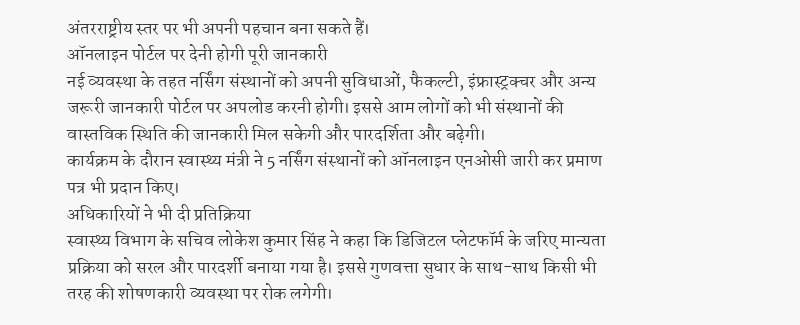अंतरराष्ट्रीय स्तर पर भी अपनी पहचान बना सकते हैं।
ऑनलाइन पोर्टल पर देनी होगी पूरी जानकारी
नई व्यवस्था के तहत नर्सिंग संस्थानों को अपनी सुविधाओं, फैकल्टी, इंफ्रास्ट्रक्चर और अन्य जरूरी जानकारी पोर्टल पर अपलोड करनी होगी। इससे आम लोगों को भी संस्थानों की वास्तविक स्थिति की जानकारी मिल सकेगी और पारदर्शिता और बढ़ेगी।
कार्यक्रम के दौरान स्वास्थ्य मंत्री ने 5 नर्सिंग संस्थानों को ऑनलाइन एनओसी जारी कर प्रमाण पत्र भी प्रदान किए।
अधिकारियों ने भी दी प्रतिक्रिया
स्वास्थ्य विभाग के सचिव लोकेश कुमार सिंह ने कहा कि डिजिटल प्लेटफॉर्म के जरिए मान्यता प्रक्रिया को सरल और पारदर्शी बनाया गया है। इससे गुणवत्ता सुधार के साथ-साथ किसी भी तरह की शोषणकारी व्यवस्था पर रोक लगेगी।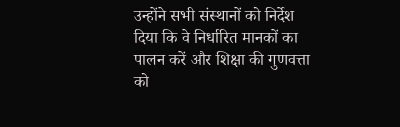उन्होंने सभी संस्थानों को निर्देश दिया कि वे निर्धारित मानकों का पालन करें और शिक्षा की गुणवत्ता को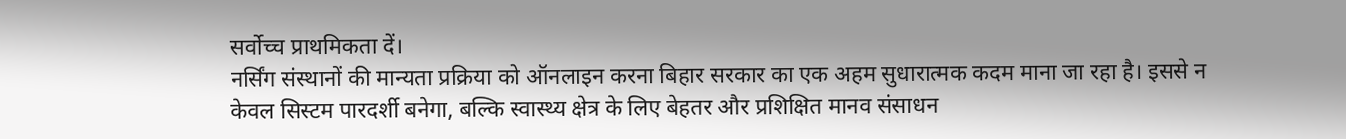सर्वोच्च प्राथमिकता दें।
नर्सिंग संस्थानों की मान्यता प्रक्रिया को ऑनलाइन करना बिहार सरकार का एक अहम सुधारात्मक कदम माना जा रहा है। इससे न केवल सिस्टम पारदर्शी बनेगा, बल्कि स्वास्थ्य क्षेत्र के लिए बेहतर और प्रशिक्षित मानव संसाधन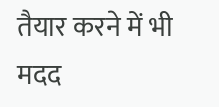तैयार करने में भी मदद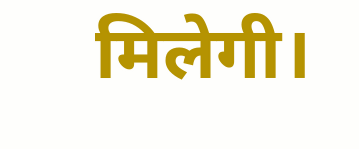मिलेगी।